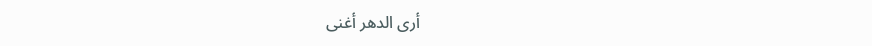أرى الدهر أغنى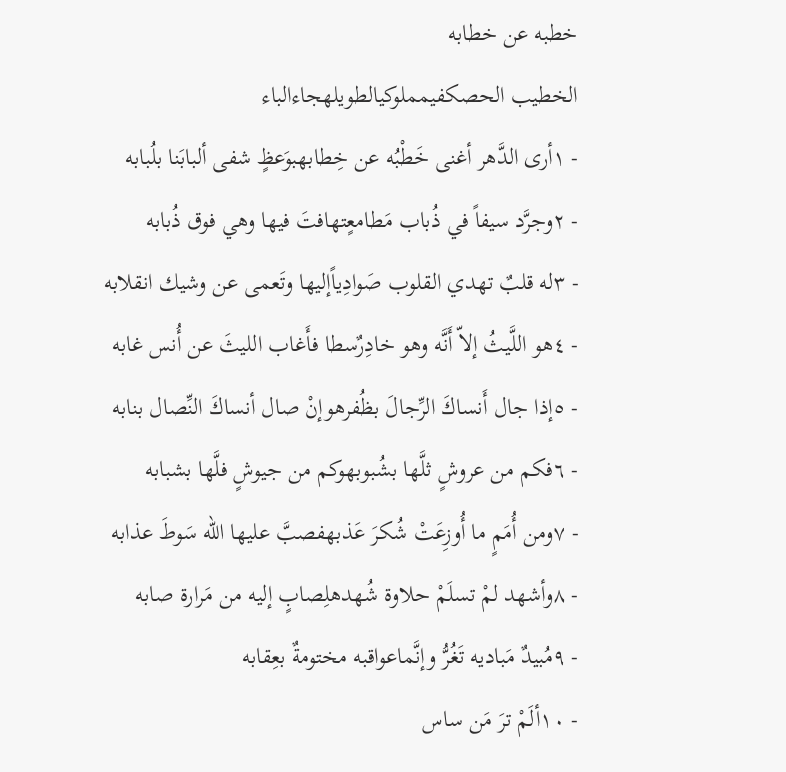خطبه عن خطابه
الخطيب الحصكفيمملوكيالطويلهجاءالباء
- ١أرى الدَّهر أغنى خَطْبُه عن خِطابهبوَعظٍ شفى ألبابَنا بلُبابه
- ٢وجرَّد سيفاً في ذُباب مَطامعٍتهافتَ فيها وهي فوق ذُبابه
- ٣له قلبٌ تهدي القلوب صَوادِياًإليها وتَعمى عن وشيك انقلابه
- ٤هو اللَّيثُ إلاّ أَنَّه وهو خادِرٌسطا فأَغاب الليثَ عن أُنس غابه
- ٥إذا جال أَنساكَ الرِّجالَ بظُفرهوإنْ صال أنساكَ النِّصال بنابه
- ٦فكم من عروشٍ ثلَّها بشُبوبهوكم من جيوشٍ فلَّها بشبابه
- ٧ومن أُمَمٍ ما أُوزِعَتْ شُكرَ عَذبهفصبَّ عليها الله سَوطَ عذابه
- ٨وأشهد لمْ تسلَمْ حلاوة شُهدهلِصابٍ إليه من مَرارة صابه
- ٩مُبيدٌ مَباديه تَغُرُّ وإنَّماعواقبه مختومةٌ بعِقابه
- ١٠ألَمْ ترَ مَن ساس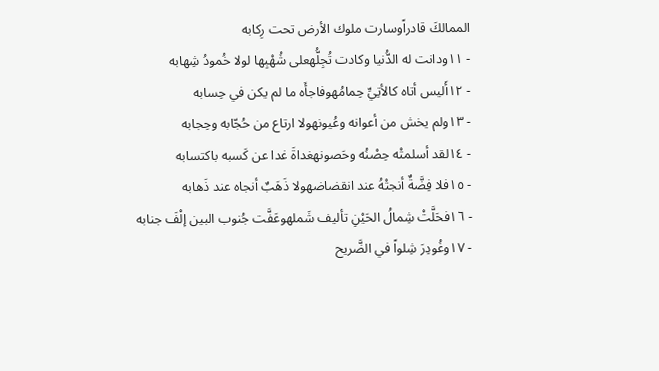الممالكَ قادراًوسارت ملوك الأرض تحت رِكابه
- ١١ودانت له الدُّنيا وكادت تُجِلُّهعلى شُهْبِها لولا خُمودُ شِهابه
- ١٢أَليس أتاه كالأتِيِّ حِمامُهوفاجأَه ما لم يكن في حِسابه
- ١٣ولم يخش من أعوانه وعُيونهولا ارتاع من حُجّابه وحِجابه
- ١٤لقد أسلمتْه حِصْنُه وحَصونهغداةَ غدا عن كَسبه باكتسابه
- ١٥فلا فِضَّةٌ أنجتْهُ عند انقضاضهولا ذَهَبٌ أنجاه عند ذَهابه
- ١٦فحَلَّتْ شِمالُ الحَيْنِ تأليف شَملهوعَفَّت جُنوب البين إلْفَ جنابه
- ١٧وغُودِرَ شِلواً في الضَّريح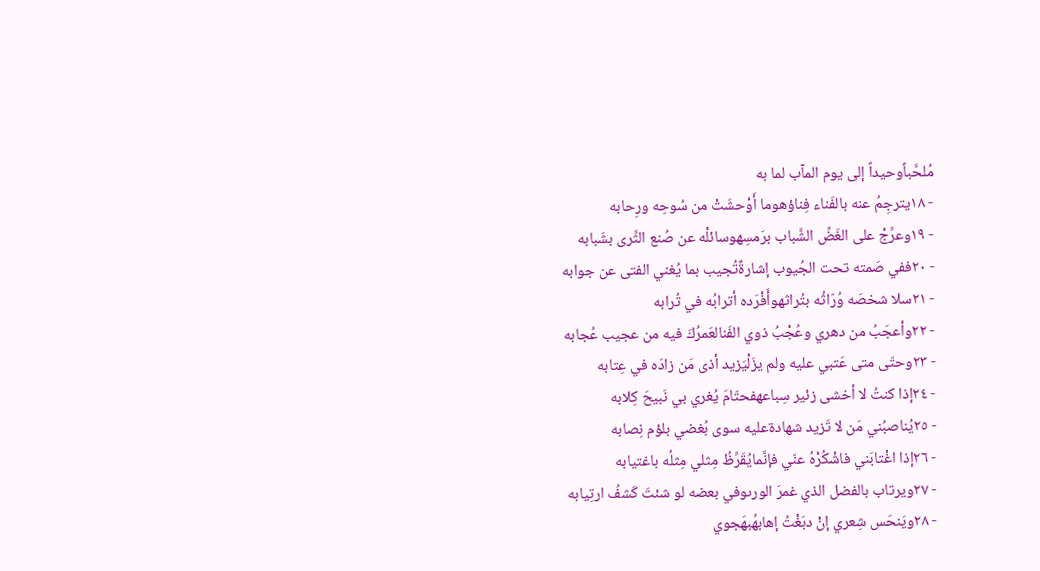مُلحَّباًوحيداً إلى يوم المآب لما به
- ١٨يترجِمُ عنه بالفَناء فِناؤهوما أَوْحشَتْ من سُوحِه ورِحابه
- ١٩وعرِّجْ على الغَضِّ الشَّباب برَمسِهوسائلْه عن صُنع الثَّرى بشَبابه
- ٢٠ففي صَمته تحت الجُيوب إشارةٌتُجيب بما يُغني الفتى عن جوابه
- ٢١سلا شخصَه وُرّاثُه بتُراثهوأَفْرَده أترابُه في تُرابه
- ٢٢وأعجَبُ من دهري وعُجْبُ ذوي الفَنالعَمرُكَ فيه من عجيب عُجابه
- ٢٣وحتّى متى عَتبي عليه ولم يزَلْيَزيد أذى مَن زادَه في عِتابه
- ٢٤إذا كنتُ لا أخشى زئير سِباعهفحتّامَ يُغري بي نَبيحَ كِلابه
- ٢٥يُناصبُني مَن لا تَزيد شهادةعليه سوى بُغضي بلؤم نِصابه
- ٢٦إذا اغْتابَني فاشْكُرْهُ عنّي فإنَّمايُقَرِّظُ مِثلي مِثلُه باغتيابه
- ٢٧ويرتاب بالفضل الذي غمرَ الورىوفي بعضه لو شئتَ كَشفُ ارتِيابه
- ٢٨ويَنحَس شِعري إنْ دبَغْتُ إهابهُبهَجوي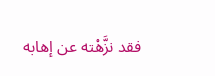فقد نزَّهْته عن إهابه